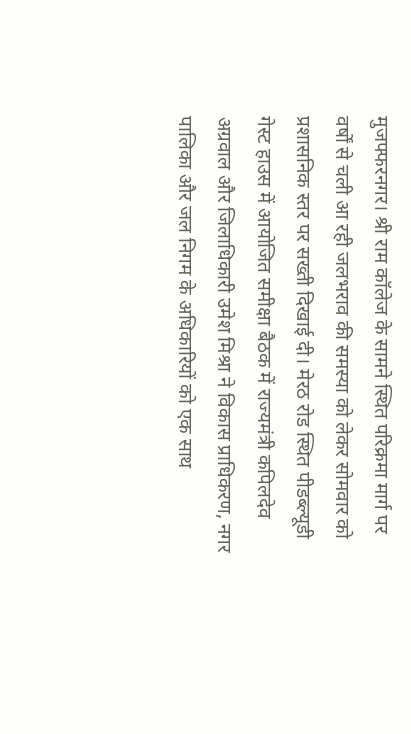मुजफ्फरनगर। श्री राम कॉलेज के सामने स्थित परिक्रमा मार्ग पर वर्षों से चली आ रही जलभराव की समस्या को लेकर सोमवार को प्रशासनिक स्तर पर सख्ती दिखाई दी। मेरठ रोड स्थित पीडब्ल्यूडी गेस्ट हाउस में आयोजित समीक्षा बैठक में राज्यमंत्री कपिलदेव अग्रवाल और जिलाधिकारी उमेश मिश्रा ने विकास प्राधिकरण, नगर पालिका और जल निगम के अधिकारियों को एक साथ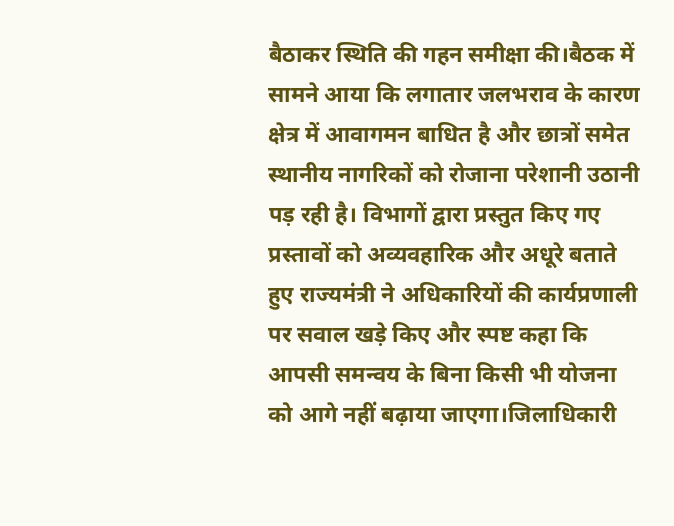बैठाकर स्थिति की गहन समीक्षा की।बैठक में सामने आया कि लगातार जलभराव के कारण क्षेत्र में आवागमन बाधित है और छात्रों समेत स्थानीय नागरिकों को रोजाना परेशानी उठानी पड़ रही है। विभागों द्वारा प्रस्तुत किए गए प्रस्तावों को अव्यवहारिक और अधूरे बताते हुए राज्यमंत्री ने अधिकारियों की कार्यप्रणाली पर सवाल खड़े किए और स्पष्ट कहा कि आपसी समन्वय के बिना किसी भी योजना को आगे नहीं बढ़ाया जाएगा।जिलाधिकारी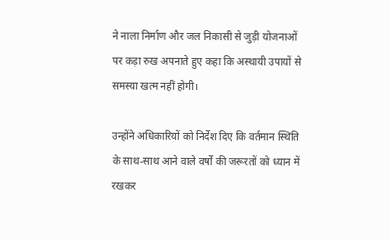ने नाला निर्माण और जल निकासी से जुड़ी योजनाओं पर कड़ा रुख अपनाते हुए कहा कि अस्थायी उपायों से समस्या खत्म नहीं होगी।

उन्होंने अधिकारियों को निर्देश दिए कि वर्तमान स्थिति के साथ-साथ आने वाले वर्षों की जरूरतों को ध्यान में रखकर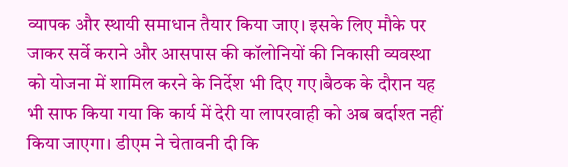व्यापक और स्थायी समाधान तैयार किया जाए। इसके लिए मौके पर जाकर सर्वे कराने और आसपास की कॉलोनियों की निकासी व्यवस्था को योजना में शामिल करने के निर्देश भी दिए गए।बैठक के दौरान यह भी साफ किया गया कि कार्य में देरी या लापरवाही को अब बर्दाश्त नहीं किया जाएगा। डीएम ने चेतावनी दी कि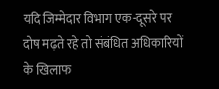यदि जिम्मेदार विभाग एक-दूसरे पर दोष मढ़ते रहे तो संबंधित अधिकारियों के खिलाफ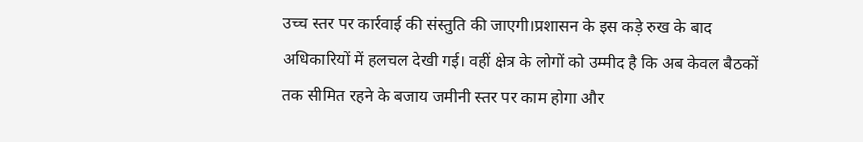उच्च स्तर पर कार्रवाई की संस्तुति की जाएगी।प्रशासन के इस कड़े रुख के बाद अधिकारियों में हलचल देखी गई। वहीं क्षेत्र के लोगों को उम्मीद है कि अब केवल बैठकों तक सीमित रहने के बजाय जमीनी स्तर पर काम होगा और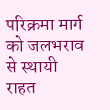परिक्रमा मार्ग को जलभराव से स्थायी राहत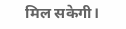मिल सकेगी।